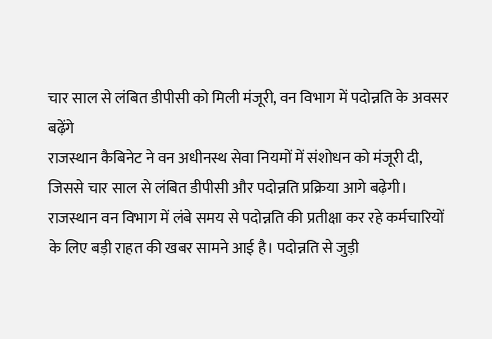चार साल से लंबित डीपीसी को मिली मंजूरी, वन विभाग में पदोन्नति के अवसर बढ़ेंगे
राजस्थान कैबिनेट ने वन अधीनस्थ सेवा नियमों में संशोधन को मंजूरी दी, जिससे चार साल से लंबित डीपीसी और पदोन्नति प्रक्रिया आगे बढ़ेगी।
राजस्थान वन विभाग में लंबे समय से पदोन्नति की प्रतीक्षा कर रहे कर्मचारियों के लिए बड़ी राहत की खबर सामने आई है। पदोन्नति से जुड़ी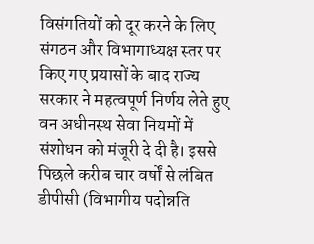विसंगतियों को दूर करने के लिए संगठन और विभागाध्यक्ष स्तर पर किए गए प्रयासों के बाद राज्य सरकार ने महत्वपूर्ण निर्णय लेते हुए वन अधीनस्थ सेवा नियमों में संशोधन को मंजूरी दे दी है। इससे पिछले करीब चार वर्षों से लंबित डीपीसी (विभागीय पदोन्नति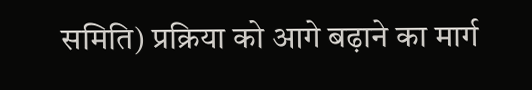समिति) प्रक्रिया को आगे बढ़ाने का मार्ग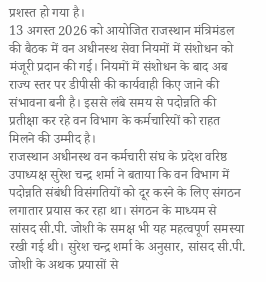प्रशस्त हो गया है।
13 अगस्त 2026 को आयोजित राजस्थान मंत्रिमंडल की बैठक में वन अधीनस्थ सेवा नियमों में संशोधन को मंजूरी प्रदान की गई। नियमों में संशोधन के बाद अब राज्य स्तर पर डीपीसी की कार्यवाही किए जाने की संभावना बनी है। इससे लंबे समय से पदोन्नति की प्रतीक्षा कर रहे वन विभाग के कर्मचारियों को राहत मिलने की उम्मीद है।
राजस्थान अधीनस्थ वन कर्मचारी संघ के प्रदेश वरिष्ठ उपाध्यक्ष सुरेश चन्द्र शर्मा ने बताया कि वन विभाग में पदोन्नति संबंधी विसंगतियों को दूर करने के लिए संगठन लगातार प्रयास कर रहा था। संगठन के माध्यम से सांसद सी.पी. जोशी के समक्ष भी यह महत्वपूर्ण समस्या रखी गई थी। सुरेश चन्द्र शर्मा के अनुसार, सांसद सी.पी. जोशी के अथक प्रयासों से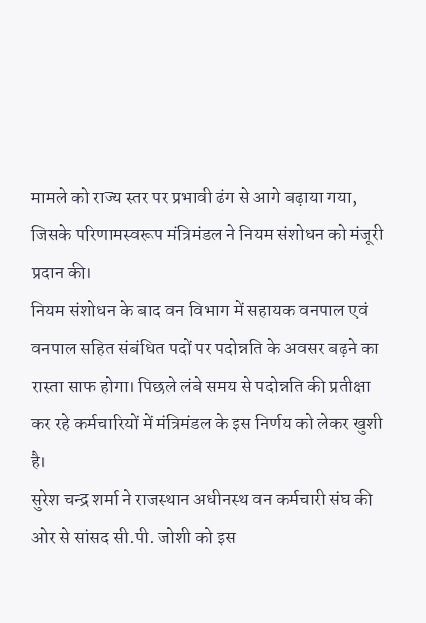मामले को राज्य स्तर पर प्रभावी ढंग से आगे बढ़ाया गया, जिसके परिणामस्वरूप मंत्रिमंडल ने नियम संशोधन को मंजूरी प्रदान की।
नियम संशोधन के बाद वन विभाग में सहायक वनपाल एवं वनपाल सहित संबंधित पदों पर पदोन्नति के अवसर बढ़ने का रास्ता साफ होगा। पिछले लंबे समय से पदोन्नति की प्रतीक्षा कर रहे कर्मचारियों में मंत्रिमंडल के इस निर्णय को लेकर खुशी है।
सुरेश चन्द्र शर्मा ने राजस्थान अधीनस्थ वन कर्मचारी संघ की ओर से सांसद सी.पी. जोशी को इस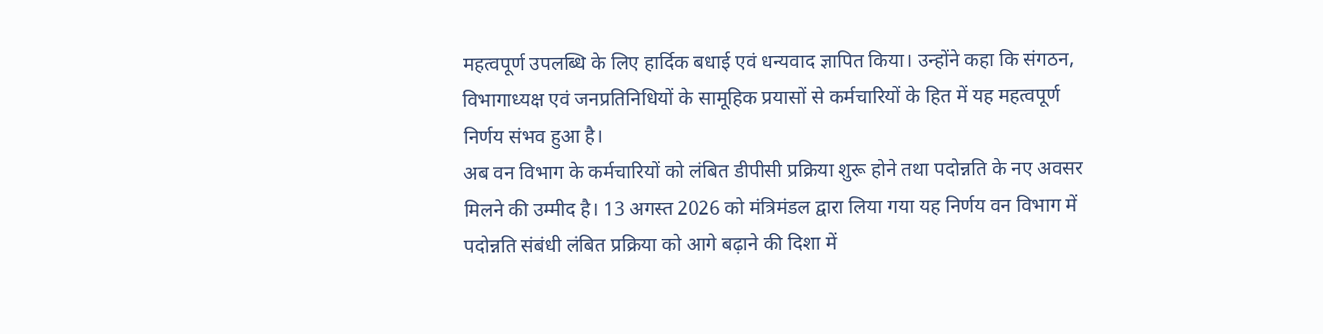महत्वपूर्ण उपलब्धि के लिए हार्दिक बधाई एवं धन्यवाद ज्ञापित किया। उन्होंने कहा कि संगठन, विभागाध्यक्ष एवं जनप्रतिनिधियों के सामूहिक प्रयासों से कर्मचारियों के हित में यह महत्वपूर्ण निर्णय संभव हुआ है।
अब वन विभाग के कर्मचारियों को लंबित डीपीसी प्रक्रिया शुरू होने तथा पदोन्नति के नए अवसर मिलने की उम्मीद है। 13 अगस्त 2026 को मंत्रिमंडल द्वारा लिया गया यह निर्णय वन विभाग में पदोन्नति संबंधी लंबित प्रक्रिया को आगे बढ़ाने की दिशा में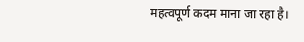महत्वपूर्ण कदम माना जा रहा है।